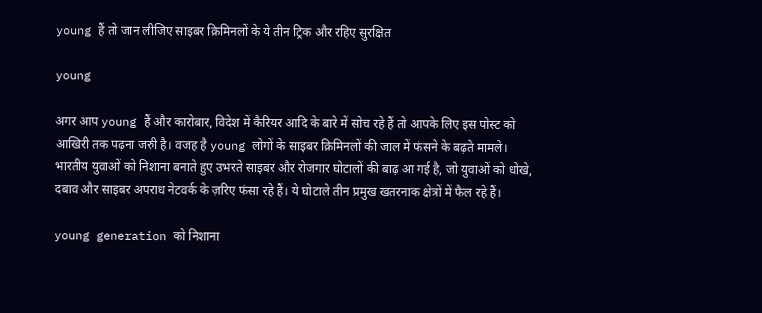young हैं तो जान लीजिए साइबर क्रिमिनलों के ये तीन ट्रिक और रहिए सुरक्षित

young

अगर आप young हैं और कारोबार, विदेश में कैरियर आदि के बारे में सोच रहे हैं तो आपके लिए इस पोस्ट को आखिरी तक पढ़ना जरुी है। वजह है young लोगों के साइबर क्रिमिनलों की जाल में फंसने के बढ़ते मामले। भारतीय युवाओं को निशाना बनाते हुए उभरते साइबर और रोजगार घोटालों की बाढ़ आ गई है, जो युवाओं को धोखे, दबाव और साइबर अपराध नेटवर्क के ज़रिए फंसा रहे हैं। ये घोटाले तीन प्रमुख खतरनाक क्षेत्रों में फैल रहे हैं।

young generation को निशाना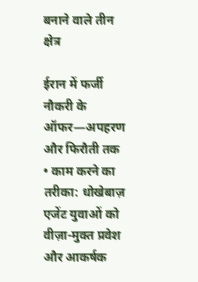बनाने वाले तीन क्षेत्र

ईरान में फर्जी नौकरी के ऑफर—अपहरण और फिरौती तक
• काम करने का तरीका: धोखेबाज़ एजेंट युवाओं को वीज़ा-मुक्त प्रवेश और आकर्षक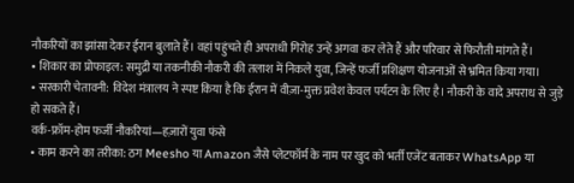नौकरियों का झांसा देकर ईरान बुलाते हैं। वहां पहुंचते ही अपराधी गिरोह उन्हें अगवा कर लेते हैं और परिवार से फिरौती मांगते हैं।
• शिकार का प्रोफाइल: समुद्री या तकनीकी नौकरी की तलाश में निकले युवा, जिन्हें फर्जी प्रशिक्षण योजनाओं से भ्रमित किया गया।
• सरकारी चेतावनी: विदेश मंत्रालय ने स्पष्ट किया है कि ईरान में वीज़ा-मुक्त प्रवेश केवल पर्यटन के लिए है। नौकरी के वादे अपराध से जुड़े हो सकते हैं।
वर्क-फ्रॉम-होम फर्जी नौकरियां—हज़ारों युवा फंसे
• काम करने का तरीका: ठग Meesho या Amazon जैसे प्लेटफॉर्म के नाम पर खुद को भर्ती एजेंट बताकर WhatsApp या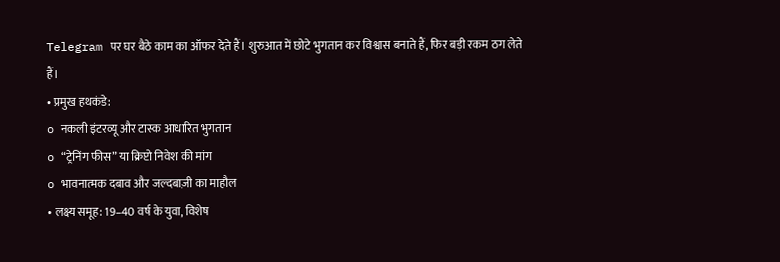Telegram पर घर बैठे काम का ऑफर देते हैं। शुरुआत में छोटे भुगतान कर विश्वास बनाते हैं, फिर बड़ी रकम ठग लेते हैं।
• प्रमुख हथकंडे:
o नकली इंटरव्यू और टास्क आधारित भुगतान
o “ट्रेनिंग फीस” या क्रिप्टो निवेश की मांग
o भावनात्मक दबाव और जल्दबाज़ी का माहौल
• लक्ष्य समूह: 19–40 वर्ष के युवा, विशेष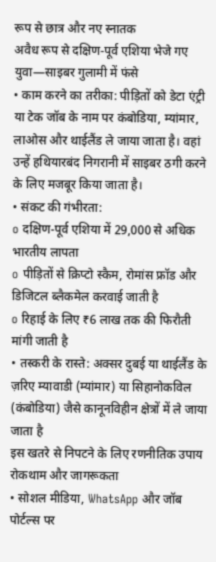रूप से छात्र और नए स्नातक
अवैध रूप से दक्षिण-पूर्व एशिया भेजे गए युवा—साइबर गुलामी में फंसे
• काम करने का तरीका: पीड़ितों को डेटा एंट्री या टेक जॉब के नाम पर कंबोडिया, म्यांमार, लाओस और थाईलैंड ले जाया जाता है। वहां उन्हें हथियारबंद निगरानी में साइबर ठगी करने के लिए मजबूर किया जाता है।
• संकट की गंभीरता:
o दक्षिण-पूर्व एशिया में 29,000 से अधिक भारतीय लापता
o पीड़ितों से क्रिप्टो स्कैम, रोमांस फ्रॉड और डिजिटल ब्लैकमेल करवाई जाती है
o रिहाई के लिए ₹6 लाख तक की फिरौती मांगी जाती है
• तस्करी के रास्ते: अक्सर दुबई या थाईलैंड के ज़रिए म्यावाडी (म्यांमार) या सिहानोकविल (कंबोडिया) जैसे कानूनविहीन क्षेत्रों में ले जाया जाता है
इस खतरे से निपटने के लिए रणनीतिक उपाय
रोकथाम और जागरूकता
• सोशल मीडिया, WhatsApp और जॉब पोर्टल्स पर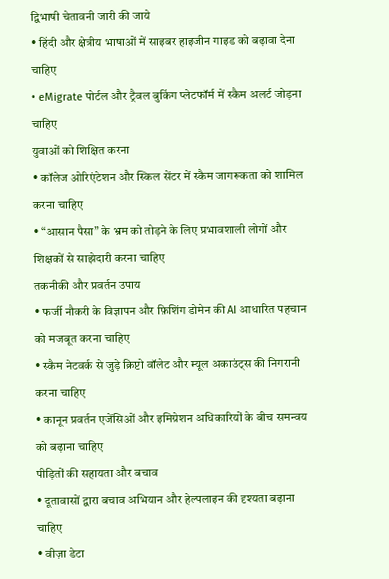द्विभाषी चेतावनी जारी की जाये
• हिंदी और क्षेत्रीय भाषाओं में साइबर हाइजीन गाइड को बढ़ावा देना चाहिए
• eMigrate पोर्टल और ट्रैवल बुकिंग प्लेटफॉर्म में स्कैम अलर्ट जोड़ना चाहिए
युवाओं को शिक्षित करना
• कॉलेज ओरिएंटेशन और स्किल सेंटर में स्कैम जागरूकता को शामिल करना चाहिए
• “आसान पैसा” के भ्रम को तोड़ने के लिए प्रभावशाली लोगों और शिक्षकों से साझेदारी करना चाहिए
तकनीकी और प्रवर्तन उपाय
• फर्जी नौकरी के विज्ञापन और फ़िशिंग डोमेन की AI आधारित पहचान को मजबूत करना चाहिए
• स्कैम नेटवर्क से जुड़े क्रिप्टो वॉलेट और म्यूल अकाउंट्स की निगरानी करना चाहिए
• कानून प्रवर्तन एजेंसिओं और इमिग्रेशन अधिकारियों के बीच समन्वय को बढ़ाना चाहिए
पीड़ितों की सहायता और बचाव
• दूतावासों द्वारा बचाव अभियान और हेल्पलाइन की दृश्यता बढ़ाना चाहिए
• वीज़ा डेटा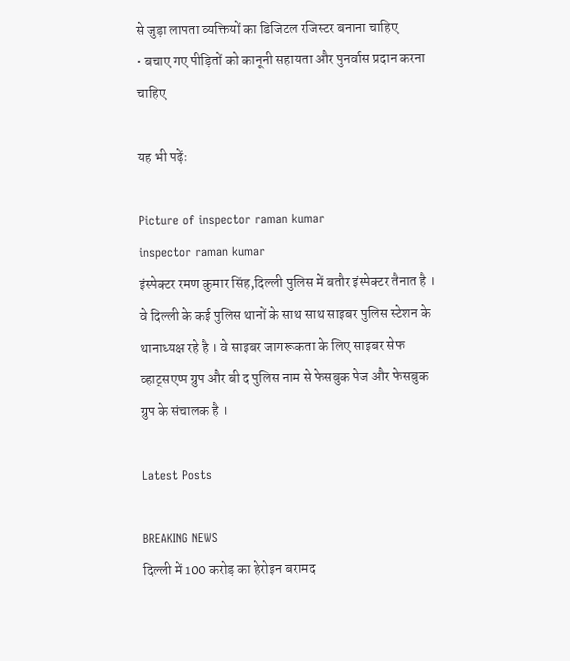से जुड़ा लापता व्यक्तियों का डिजिटल रजिस्टर बनाना चाहिए
• बचाए गए पीड़ितों को कानूनी सहायता और पुनर्वास प्रदान करना चाहिए

यह भी पढ़ेंः

Picture of inspector raman kumar
inspector raman kumar
इंस्पेक्टर रमण कुमार सिंह,दिल्ली पुलिस में बतौर इंस्पेक्टर तैनात है । वे दिल्ली के कई पुलिस थानों के साथ साथ साइबर पुलिस स्टेशन के थानाध्यक्ष रहे है । वे साइबर जागरूकता के लिए साइबर सेफ व्हाट्सएप्प ग्रुप और बी द पुलिस नाम से फेसबुक पेज और फेसबुक ग्रुप के संचालक है ।

Latest Posts

BREAKING NEWS
दिल्ली में 100 करोड़ का हेरोइन बरामद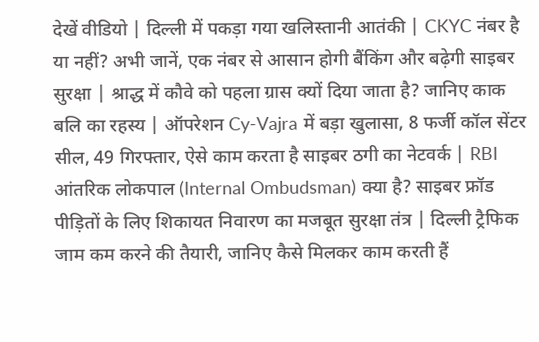देखें वीडियो | दिल्ली में पकड़ा गया खलिस्तानी आतंकी | CKYC नंबर है या नहीं? अभी जानें, एक नंबर से आसान होगी बैंकिंग और बढ़ेगी साइबर सुरक्षा | श्राद्ध में कौवे को पहला ग्रास क्यों दिया जाता है? जानिए काक बलि का रहस्य | ऑपरेशन Cy-Vajra में बड़ा खुलासा, 8 फर्जी कॉल सेंटर सील, 49 गिरफ्तार, ऐसे काम करता है साइबर ठगी का नेटवर्क | RBI आंतरिक लोकपाल (Internal Ombudsman) क्या है? साइबर फ्रॉड पीड़ितों के लिए शिकायत निवारण का मजबूत सुरक्षा तंत्र | दिल्ली ट्रैफिक जाम कम करने की तैयारी, जानिए कैसे मिलकर काम करती हैं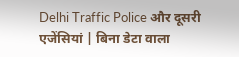Delhi Traffic Police और दूसरी एजेंसियां | बिना डेटा वाला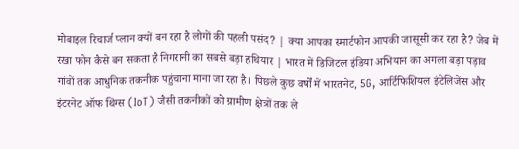मोबाइल रिचार्ज प्लान क्यों बन रहा है लोगों की पहली पसंद? | क्या आपका स्मार्टफोन आपकी जासूसी कर रहा है? जेब में रखा फोन कैसे बन सकता है निगरानी का सबसे बड़ा हथियार | भारत में डिजिटल इंडिया अभियान का अगला बड़ा पड़ाव गांवों तक आधुनिक तकनीक पहुंचाना माना जा रहा है। पिछले कुछ वर्षों में भारतनेट, 5G, आर्टिफिशियल इंटेलिजेंस और इंटरनेट ऑफ थिंग्स (IoT) जैसी तकनीकों को ग्रामीण क्षेत्रों तक ले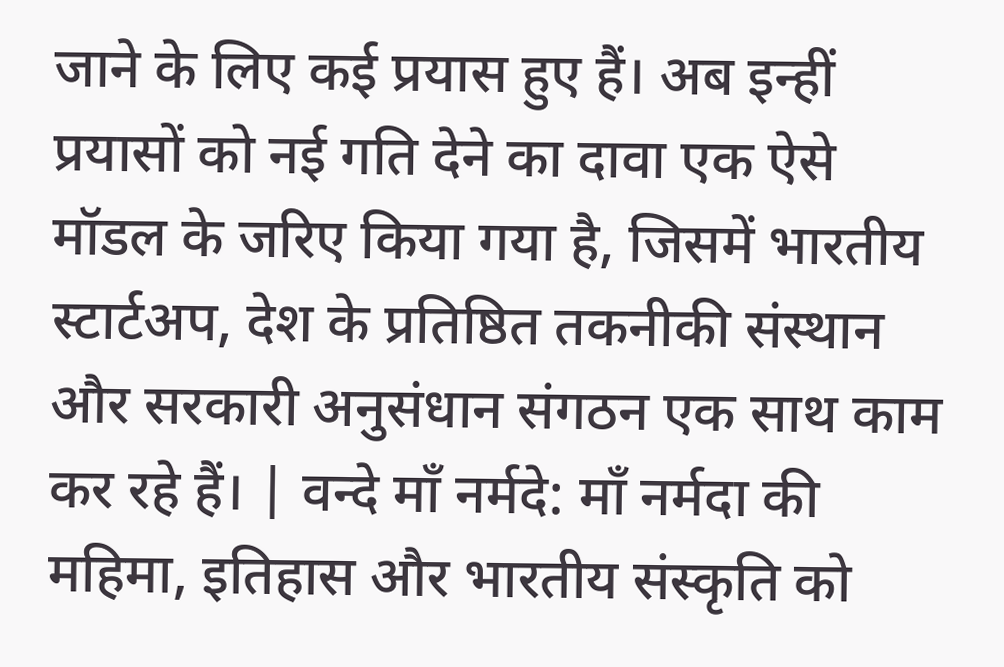जाने के लिए कई प्रयास हुए हैं। अब इन्हीं प्रयासों को नई गति देने का दावा एक ऐसे मॉडल के जरिए किया गया है, जिसमें भारतीय स्टार्टअप, देश के प्रतिष्ठित तकनीकी संस्थान और सरकारी अनुसंधान संगठन एक साथ काम कर रहे हैं। | वन्दे माँ नर्मदे: माँ नर्मदा की महिमा, इतिहास और भारतीय संस्कृति को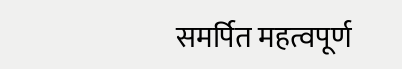समर्पित महत्वपूर्ण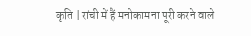कृति | रांची में हैं मनोकामना पूरी करने वाले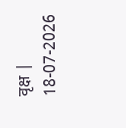वृक्ष |
18-07-2026